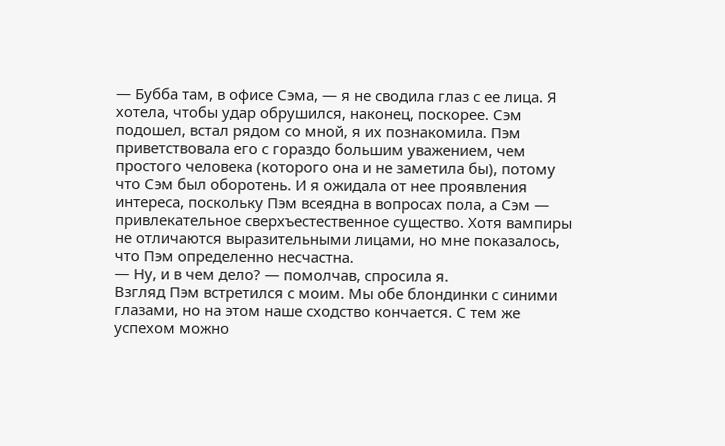— Бубба там, в офисе Сэма, — я не сводила глаз с ее лица. Я хотела, чтобы удар обрушился, наконец, поскорее. Сэм подошел, встал рядом со мной, я их познакомила. Пэм приветствовала его с гораздо большим уважением, чем простого человека (которого она и не заметила бы), потому что Сэм был оборотень. И я ожидала от нее проявления интереса, поскольку Пэм всеядна в вопросах пола, а Сэм — привлекательное сверхъестественное существо. Хотя вампиры не отличаются выразительными лицами, но мне показалось, что Пэм определенно несчастна.
— Ну, и в чем дело? — помолчав, спросила я.
Взгляд Пэм встретился с моим. Мы обе блондинки с синими глазами, но на этом наше сходство кончается. С тем же успехом можно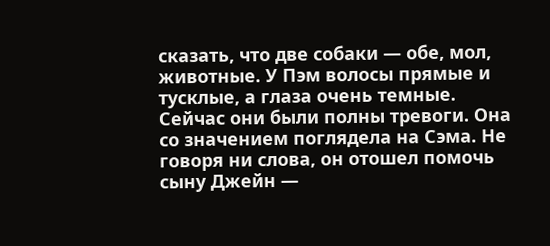сказать, что две собаки — обе, мол, животные. У Пэм волосы прямые и тусклые, а глаза очень темные. Сейчас они были полны тревоги. Она со значением поглядела на Сэма. Не говоря ни слова, он отошел помочь сыну Джейн —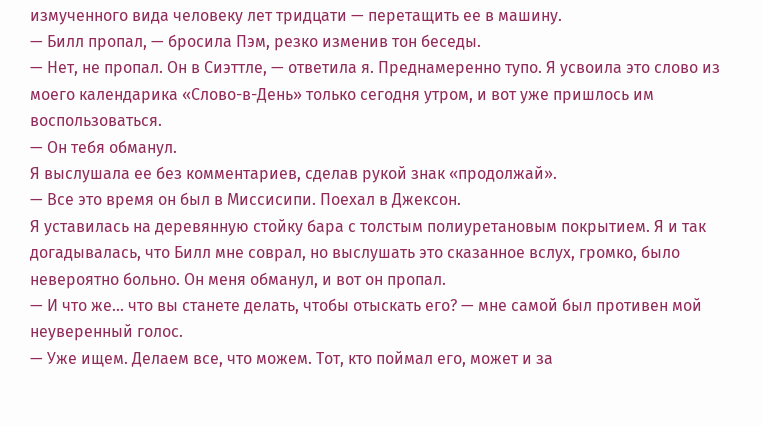измученного вида человеку лет тридцати — перетащить ее в машину.
— Билл пропал, — бросила Пэм, резко изменив тон беседы.
— Нет, не пропал. Он в Сиэттле, — ответила я. Преднамеренно тупо. Я усвоила это слово из моего календарика «Слово-в-День» только сегодня утром, и вот уже пришлось им воспользоваться.
— Он тебя обманул.
Я выслушала ее без комментариев, сделав рукой знак «продолжай».
— Все это время он был в Миссисипи. Поехал в Джексон.
Я уставилась на деревянную стойку бара с толстым полиуретановым покрытием. Я и так догадывалась, что Билл мне соврал, но выслушать это сказанное вслух, громко, было невероятно больно. Он меня обманул, и вот он пропал.
— И что же… что вы станете делать, чтобы отыскать его? — мне самой был противен мой неуверенный голос.
— Уже ищем. Делаем все, что можем. Тот, кто поймал его, может и за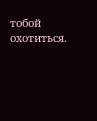тобой охотиться.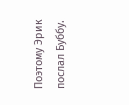Поэтому Эрик послал Буббу.